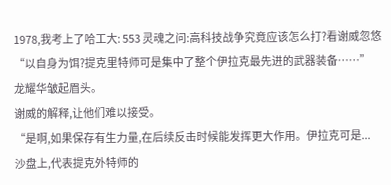1978,我考上了哈工大: 553 灵魂之问:高科技战争究竟应该怎么打?看谢威忽悠
“以自身为饵?提克里特师可是集中了整个伊拉克最先进的武器装备……”
龙耀华皱起眉头。
谢威的解释,让他们难以接受。
“是啊,如果保存有生力量,在后续反击时候能发挥更大作用。伊拉克可是...
沙盘上,代表提克外特师的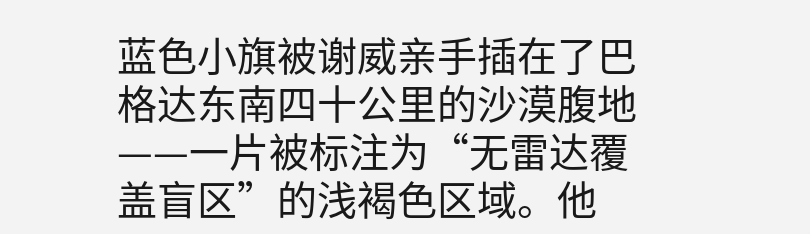蓝色小旗被谢威亲手插在了巴格达东南四十公里的沙漠腹地——一片被标注为“无雷达覆盖盲区”的浅褐色区域。他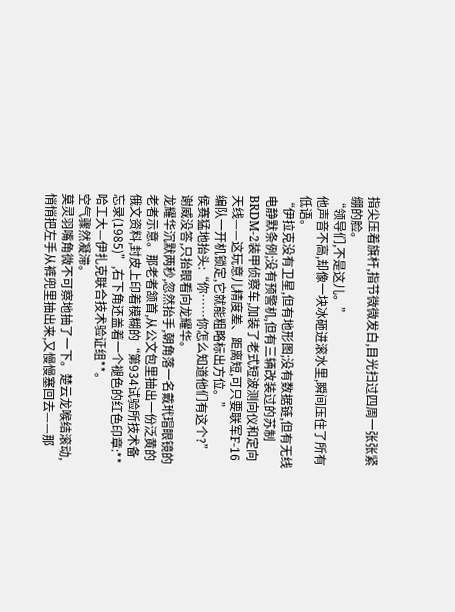指尖压着旗杆,指节微微发白,目光扫过四周一张张紧绷的脸。
“领导们,不是这儿。”
他声音不高,却像一块冰砸进滚水里,瞬间压住了所有低语。
“伊拉克没有卫星,但有地形图;没有数据链,但有无线电静默条例;没有预警机,但有三辆改装过的苏制BRDM-2装甲侦察车,加装了老式短波测向仪和定向天线——这玩意儿精度差、距离短,可只要联军F-16编队一开机锁定,它就能粗略标出方位。”
侯赛猛地抬头:“你……你怎么知道他们有这个?”
谢威没答,只抬眼看向龙耀华。
龙耀华沉默两秒,忽然抬手,朝角落一名戴玳瑁眼镜的老者示意。那老者颔首,从公文包里抽出一份泛黄的俄文资料,封皮上印着模糊的“第934试验所技术备忘录(1985)”,右下角还盖着一个褪色的红色印章:**哈工大—伊扎克联合技术验证组**。
空气骤然凝滞。
莫灵羽嘴角微不可察地抽了一下。楚云龙喉结滚动,悄悄把左手从裤兜里抽出来,又慢慢塞回去——那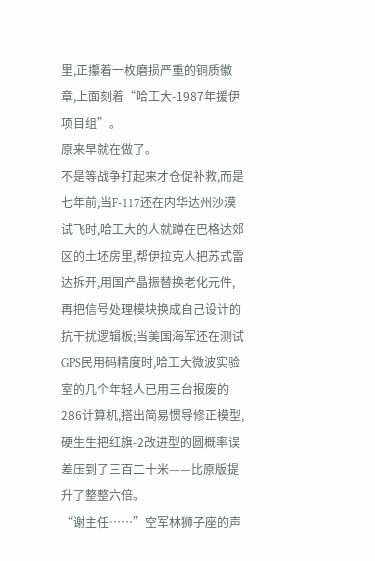里,正攥着一枚磨损严重的铜质徽章,上面刻着“哈工大-1987年援伊项目组”。
原来早就在做了。
不是等战争打起来才仓促补救,而是七年前,当F-117还在内华达州沙漠试飞时,哈工大的人就蹲在巴格达郊区的土坯房里,帮伊拉克人把苏式雷达拆开,用国产晶振替换老化元件,再把信号处理模块换成自己设计的抗干扰逻辑板;当美国海军还在测试GPS民用码精度时,哈工大微波实验室的几个年轻人已用三台报废的286计算机,搭出简易惯导修正模型,硬生生把红旗-2改进型的圆概率误差压到了三百二十米——比原版提升了整整六倍。
“谢主任……”空军林狮子座的声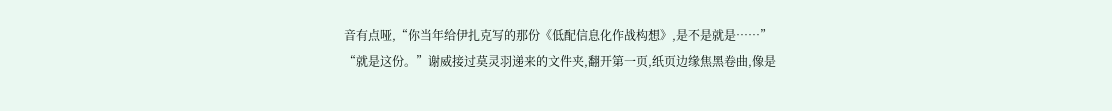音有点哑,“你当年给伊扎克写的那份《低配信息化作战构想》,是不是就是……”
“就是这份。”谢威接过莫灵羽递来的文件夹,翻开第一页,纸页边缘焦黑卷曲,像是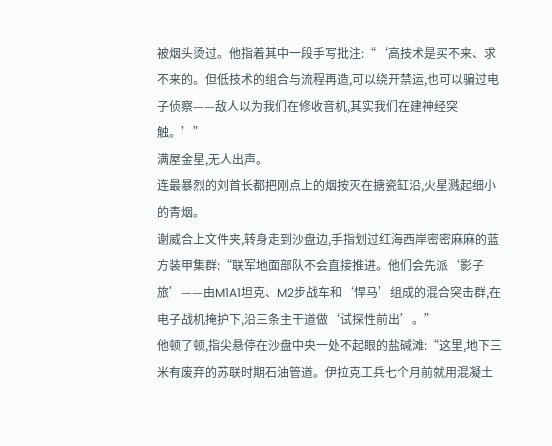被烟头烫过。他指着其中一段手写批注:“‘高技术是买不来、求不来的。但低技术的组合与流程再造,可以绕开禁运,也可以骗过电子侦察——敌人以为我们在修收音机,其实我们在建神经突触。’”
满屋金星,无人出声。
连最暴烈的刘首长都把刚点上的烟按灭在搪瓷缸沿,火星溅起细小的青烟。
谢威合上文件夹,转身走到沙盘边,手指划过红海西岸密密麻麻的蓝方装甲集群:“联军地面部队不会直接推进。他们会先派‘影子旅’——由M1A1坦克、M2步战车和‘悍马’组成的混合突击群,在电子战机掩护下,沿三条主干道做‘试探性前出’。”
他顿了顿,指尖悬停在沙盘中央一处不起眼的盐碱滩:“这里,地下三米有废弃的苏联时期石油管道。伊拉克工兵七个月前就用混凝土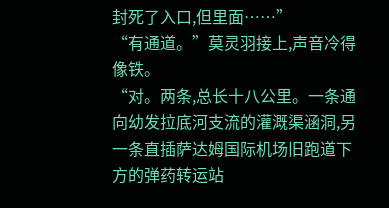封死了入口,但里面……”
“有通道。”莫灵羽接上,声音冷得像铁。
“对。两条,总长十八公里。一条通向幼发拉底河支流的灌溉渠涵洞,另一条直插萨达姆国际机场旧跑道下方的弹药转运站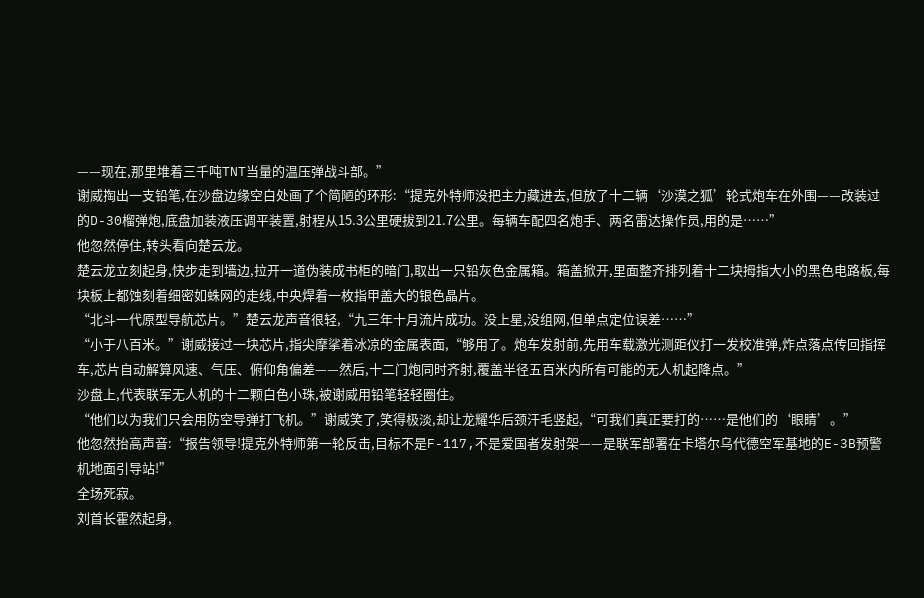——现在,那里堆着三千吨TNT当量的温压弹战斗部。”
谢威掏出一支铅笔,在沙盘边缘空白处画了个简陋的环形:“提克外特师没把主力藏进去,但放了十二辆‘沙漠之狐’轮式炮车在外围——改装过的D-30榴弹炮,底盘加装液压调平装置,射程从15.3公里硬拔到21.7公里。每辆车配四名炮手、两名雷达操作员,用的是……”
他忽然停住,转头看向楚云龙。
楚云龙立刻起身,快步走到墙边,拉开一道伪装成书柜的暗门,取出一只铅灰色金属箱。箱盖掀开,里面整齐排列着十二块拇指大小的黑色电路板,每块板上都蚀刻着细密如蛛网的走线,中央焊着一枚指甲盖大的银色晶片。
“北斗一代原型导航芯片。”楚云龙声音很轻,“九三年十月流片成功。没上星,没组网,但单点定位误差……”
“小于八百米。”谢威接过一块芯片,指尖摩挲着冰凉的金属表面,“够用了。炮车发射前,先用车载激光测距仪打一发校准弹,炸点落点传回指挥车,芯片自动解算风速、气压、俯仰角偏差——然后,十二门炮同时齐射,覆盖半径五百米内所有可能的无人机起降点。”
沙盘上,代表联军无人机的十二颗白色小珠,被谢威用铅笔轻轻圈住。
“他们以为我们只会用防空导弹打飞机。”谢威笑了,笑得极淡,却让龙耀华后颈汗毛竖起,“可我们真正要打的……是他们的‘眼睛’。”
他忽然抬高声音:“报告领导!提克外特师第一轮反击,目标不是F-117,不是爱国者发射架——是联军部署在卡塔尔乌代德空军基地的E-3B预警机地面引导站!”
全场死寂。
刘首长霍然起身,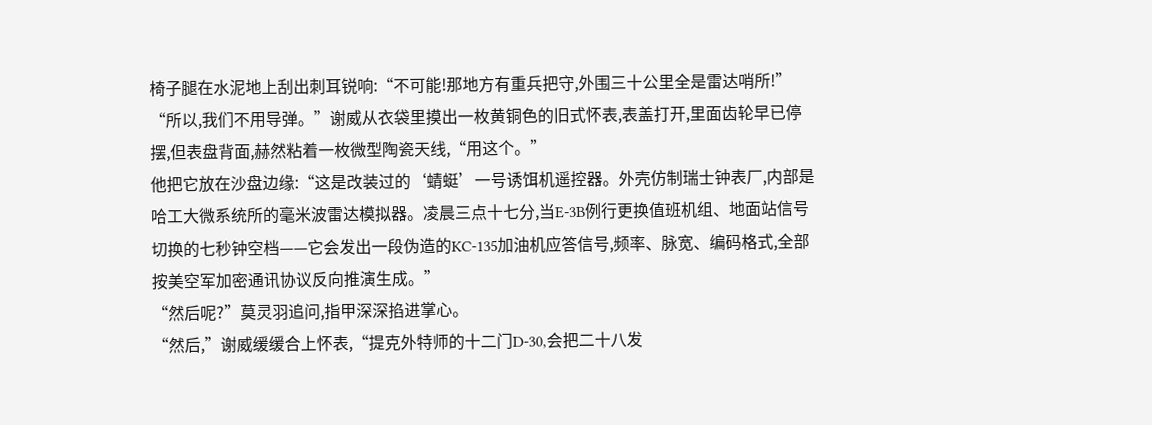椅子腿在水泥地上刮出刺耳锐响:“不可能!那地方有重兵把守,外围三十公里全是雷达哨所!”
“所以,我们不用导弹。”谢威从衣袋里摸出一枚黄铜色的旧式怀表,表盖打开,里面齿轮早已停摆,但表盘背面,赫然粘着一枚微型陶瓷天线,“用这个。”
他把它放在沙盘边缘:“这是改装过的‘蜻蜓’一号诱饵机遥控器。外壳仿制瑞士钟表厂,内部是哈工大微系统所的毫米波雷达模拟器。凌晨三点十七分,当E-3B例行更换值班机组、地面站信号切换的七秒钟空档——它会发出一段伪造的KC-135加油机应答信号,频率、脉宽、编码格式,全部按美空军加密通讯协议反向推演生成。”
“然后呢?”莫灵羽追问,指甲深深掐进掌心。
“然后,”谢威缓缓合上怀表,“提克外特师的十二门D-30,会把二十八发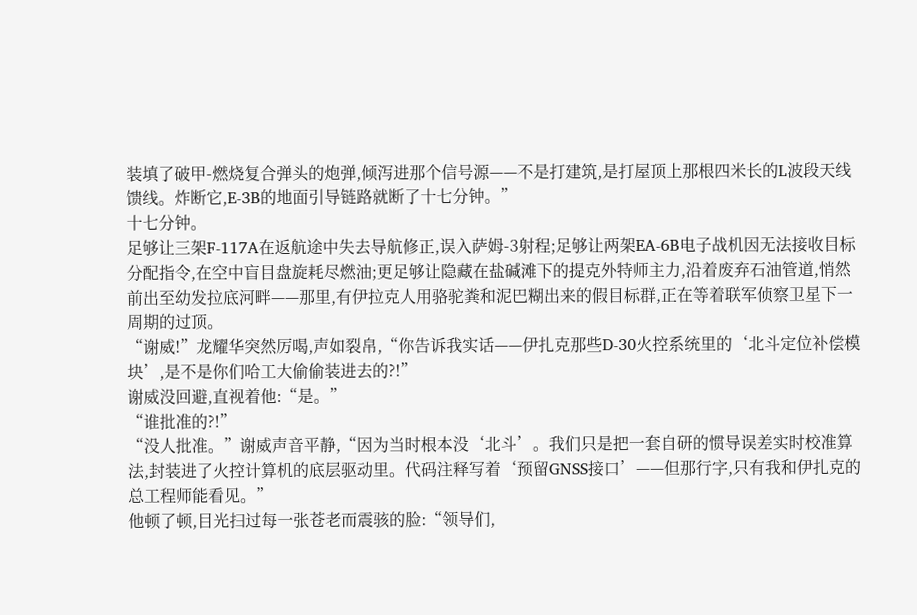装填了破甲-燃烧复合弹头的炮弹,倾泻进那个信号源——不是打建筑,是打屋顶上那根四米长的L波段天线馈线。炸断它,E-3B的地面引导链路就断了十七分钟。”
十七分钟。
足够让三架F-117A在返航途中失去导航修正,误入萨姆-3射程;足够让两架EA-6B电子战机因无法接收目标分配指令,在空中盲目盘旋耗尽燃油;更足够让隐藏在盐碱滩下的提克外特师主力,沿着废弃石油管道,悄然前出至幼发拉底河畔——那里,有伊拉克人用骆驼粪和泥巴糊出来的假目标群,正在等着联军侦察卫星下一周期的过顶。
“谢威!”龙耀华突然厉喝,声如裂帛,“你告诉我实话——伊扎克那些D-30火控系统里的‘北斗定位补偿模块’,是不是你们哈工大偷偷装进去的?!”
谢威没回避,直视着他:“是。”
“谁批准的?!”
“没人批准。”谢威声音平静,“因为当时根本没‘北斗’。我们只是把一套自研的惯导误差实时校准算法,封装进了火控计算机的底层驱动里。代码注释写着‘预留GNSS接口’——但那行字,只有我和伊扎克的总工程师能看见。”
他顿了顿,目光扫过每一张苍老而震骇的脸:“领导们,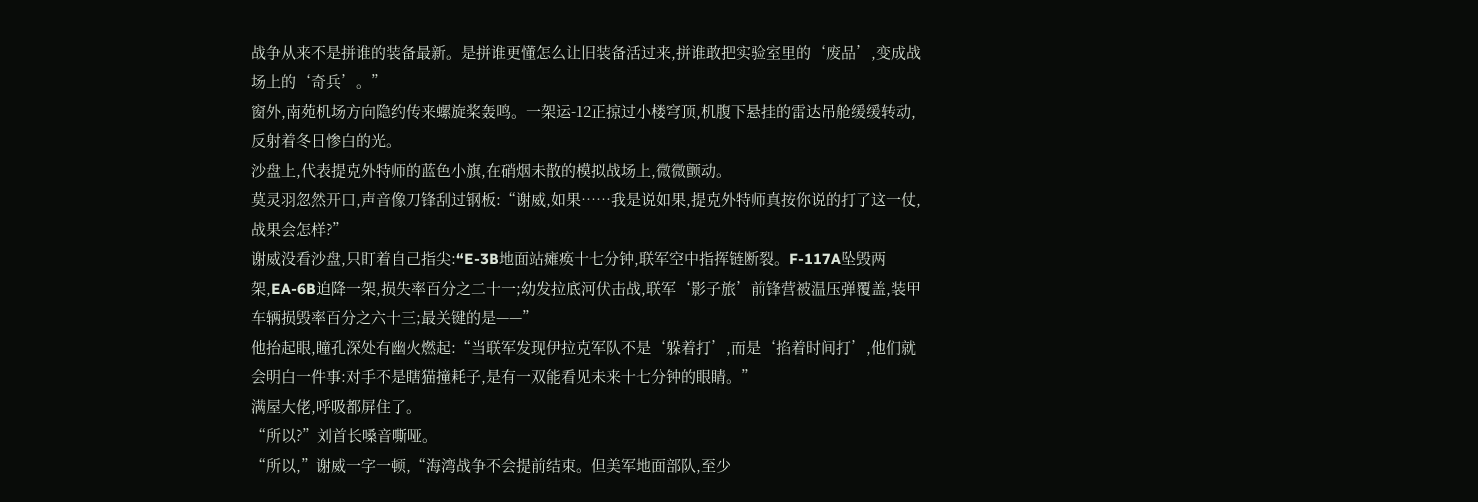战争从来不是拼谁的装备最新。是拼谁更懂怎么让旧装备活过来,拼谁敢把实验室里的‘废品’,变成战场上的‘奇兵’。”
窗外,南苑机场方向隐约传来螺旋桨轰鸣。一架运-12正掠过小楼穹顶,机腹下悬挂的雷达吊舱缓缓转动,反射着冬日惨白的光。
沙盘上,代表提克外特师的蓝色小旗,在硝烟未散的模拟战场上,微微颤动。
莫灵羽忽然开口,声音像刀锋刮过钢板:“谢威,如果……我是说如果,提克外特师真按你说的打了这一仗,战果会怎样?”
谢威没看沙盘,只盯着自己指尖:“E-3B地面站瘫痪十七分钟,联军空中指挥链断裂。F-117A坠毁两架,EA-6B迫降一架,损失率百分之二十一;幼发拉底河伏击战,联军‘影子旅’前锋营被温压弹覆盖,装甲车辆损毁率百分之六十三;最关键的是——”
他抬起眼,瞳孔深处有幽火燃起:“当联军发现伊拉克军队不是‘躲着打’,而是‘掐着时间打’,他们就会明白一件事:对手不是瞎猫撞耗子,是有一双能看见未来十七分钟的眼睛。”
满屋大佬,呼吸都屏住了。
“所以?”刘首长嗓音嘶哑。
“所以,”谢威一字一顿,“海湾战争不会提前结束。但美军地面部队,至少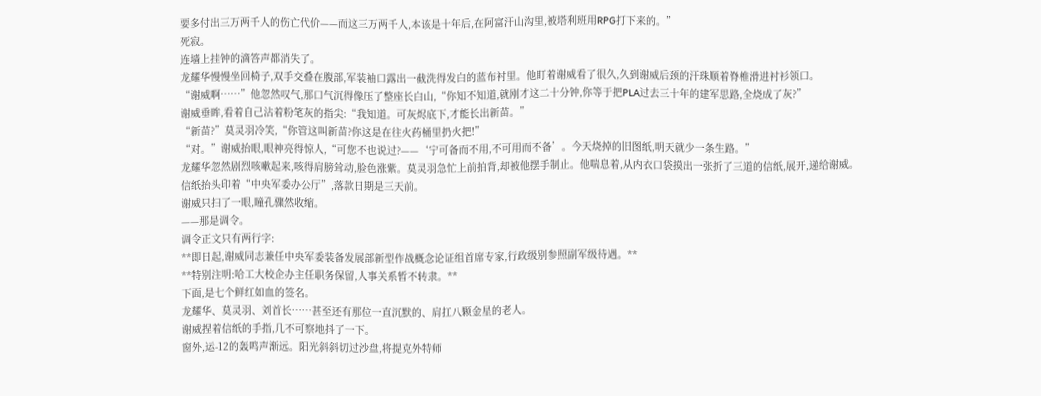要多付出三万两千人的伤亡代价——而这三万两千人,本该是十年后,在阿富汗山沟里,被塔利班用RPG打下来的。”
死寂。
连墙上挂钟的滴答声都消失了。
龙耀华慢慢坐回椅子,双手交叠在腹部,军装袖口露出一截洗得发白的蓝布衬里。他盯着谢威看了很久,久到谢威后颈的汗珠顺着脊椎滑进衬衫领口。
“谢威啊……”他忽然叹气,那口气沉得像压了整座长白山,“你知不知道,就刚才这二十分钟,你等于把PLA过去三十年的建军思路,全烧成了灰?”
谢威垂眸,看着自己沾着粉笔灰的指尖:“我知道。可灰烬底下,才能长出新苗。”
“新苗?”莫灵羽冷笑,“你管这叫新苗?你这是在往火药桶里扔火把!”
“对。”谢威抬眼,眼神亮得惊人,“可您不也说过?——‘宁可备而不用,不可用而不备’。今天烧掉的旧图纸,明天就少一条生路。”
龙耀华忽然剧烈咳嗽起来,咳得肩膀耸动,脸色涨紫。莫灵羽急忙上前拍背,却被他摆手制止。他喘息着,从内衣口袋摸出一张折了三道的信纸,展开,递给谢威。
信纸抬头印着“中央军委办公厅”,落款日期是三天前。
谢威只扫了一眼,瞳孔骤然收缩。
——那是调令。
调令正文只有两行字:
**即日起,谢威同志兼任中央军委装备发展部新型作战概念论证组首席专家,行政级别参照副军级待遇。**
**特别注明:哈工大校企办主任职务保留,人事关系暂不转隶。**
下面,是七个鲜红如血的签名。
龙耀华、莫灵羽、刘首长……甚至还有那位一直沉默的、肩扛八颗金星的老人。
谢威捏着信纸的手指,几不可察地抖了一下。
窗外,运-12的轰鸣声渐远。阳光斜斜切过沙盘,将提克外特师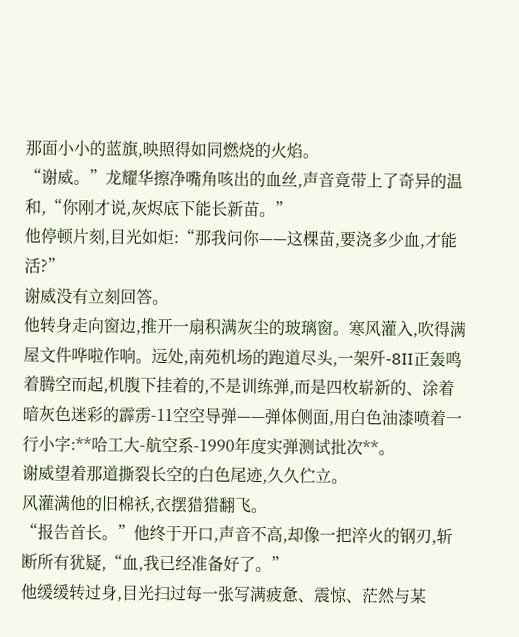那面小小的蓝旗,映照得如同燃烧的火焰。
“谢威。”龙耀华擦净嘴角咳出的血丝,声音竟带上了奇异的温和,“你刚才说,灰烬底下能长新苗。”
他停顿片刻,目光如炬:“那我问你——这棵苗,要浇多少血,才能活?”
谢威没有立刻回答。
他转身走向窗边,推开一扇积满灰尘的玻璃窗。寒风灌入,吹得满屋文件哗啦作响。远处,南苑机场的跑道尽头,一架歼-8II正轰鸣着腾空而起,机腹下挂着的,不是训练弹,而是四枚崭新的、涂着暗灰色迷彩的霹雳-11空空导弹——弹体侧面,用白色油漆喷着一行小字:**哈工大-航空系-1990年度实弹测试批次**。
谢威望着那道撕裂长空的白色尾迹,久久伫立。
风灌满他的旧棉袄,衣摆猎猎翻飞。
“报告首长。”他终于开口,声音不高,却像一把淬火的钢刃,斩断所有犹疑,“血,我已经准备好了。”
他缓缓转过身,目光扫过每一张写满疲惫、震惊、茫然与某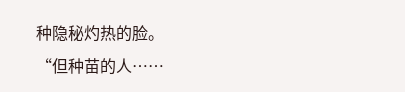种隐秘灼热的脸。
“但种苗的人……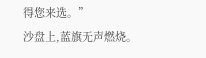得您来选。”
沙盘上,蓝旗无声燃烧。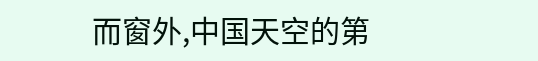而窗外,中国天空的第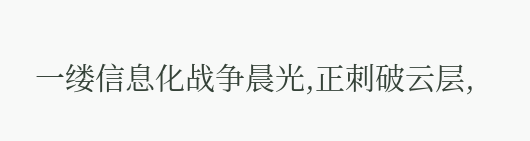一缕信息化战争晨光,正刺破云层,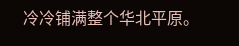冷冷铺满整个华北平原。